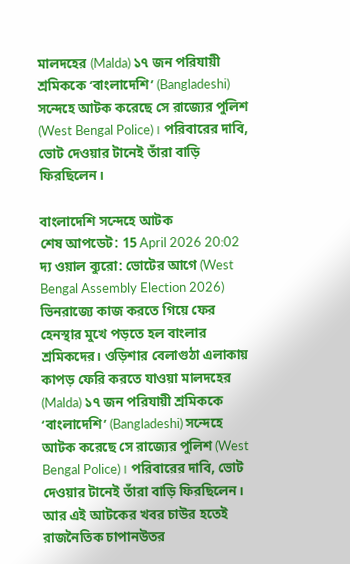মালদহের (Malda) ১৭ জন পরিযায়ী শ্রমিককে ‘বাংলাদেশি’ (Bangladeshi) সন্দেহে আটক করেছে সে রাজ্যের পুলিশ (West Bengal Police)। পরিবারের দাবি, ভোট দেওয়ার টানেই তাঁরা বাড়ি ফিরছিলেন।

বাংলাদেশি সন্দেহে আটক
শেষ আপডেট: 15 April 2026 20:02
দ্য ওয়াল ব্যুরো: ভোটের আগে (West Bengal Assembly Election 2026) ভিনরাজ্যে কাজ করতে গিয়ে ফের হেনস্থার মুখে পড়তে হল বাংলার শ্রমিকদের। ওড়িশার বেলাগুঠা এলাকায় কাপড় ফেরি করতে যাওয়া মালদহের (Malda) ১৭ জন পরিযায়ী শ্রমিককে ‘বাংলাদেশি’ (Bangladeshi) সন্দেহে আটক করেছে সে রাজ্যের পুলিশ (West Bengal Police)। পরিবারের দাবি, ভোট দেওয়ার টানেই তাঁরা বাড়ি ফিরছিলেন। আর এই আটকের খবর চাউর হতেই রাজনৈতিক চাপানউতর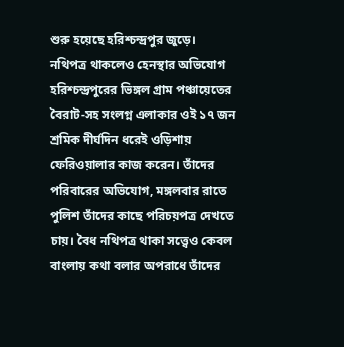শুরু হয়েছে হরিশ্চন্দ্রপুর জুড়ে।
নথিপত্র থাকলেও হেনস্থার অভিযোগ
হরিশ্চন্দ্রপুরের ভিঙ্গল গ্রাম পঞ্চায়েতের বৈরাট-সহ সংলগ্ন এলাকার ওই ১৭ জন শ্রমিক দীর্ঘদিন ধরেই ওড়িশায় ফেরিওয়ালার কাজ করেন। তাঁদের পরিবারের অভিযোগ, মঙ্গলবার রাতে পুলিশ তাঁদের কাছে পরিচয়পত্র দেখতে চায়। বৈধ নথিপত্র থাকা সত্ত্বেও কেবল বাংলায় কথা বলার অপরাধে তাঁদের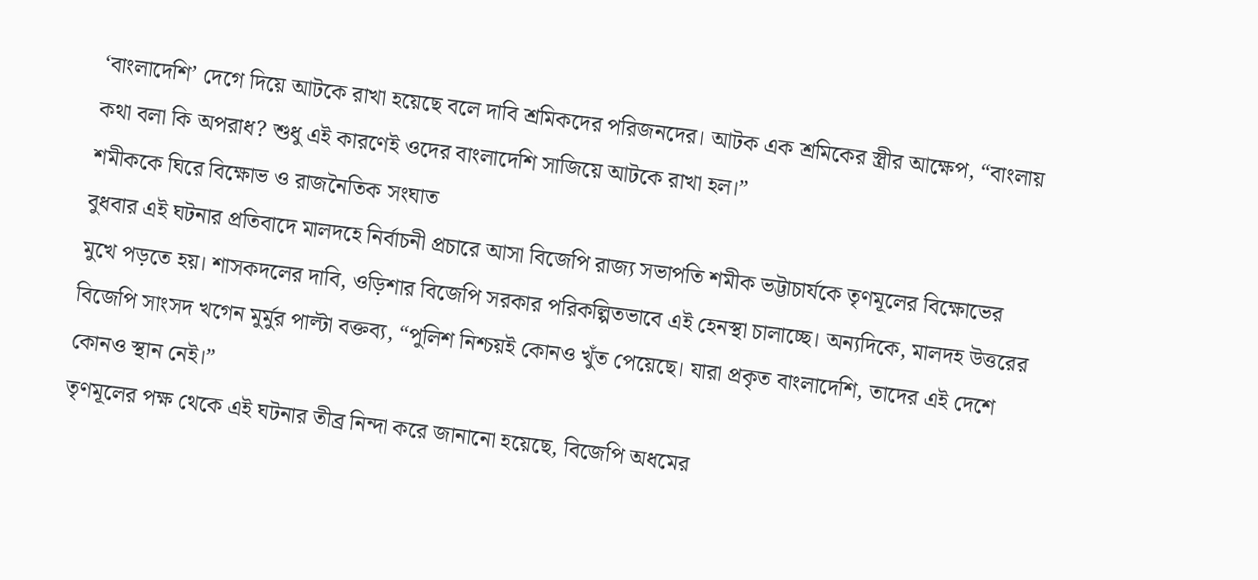‘বাংলাদেশি’ দেগে দিয়ে আটকে রাখা হয়েছে বলে দাবি শ্রমিকদের পরিজনদের। আটক এক শ্রমিকের স্ত্রীর আক্ষেপ, “বাংলায় কথা বলা কি অপরাধ? শুধু এই কারণেই ওদের বাংলাদেশি সাজিয়ে আটকে রাখা হল।”
শমীককে ঘিরে বিক্ষোভ ও রাজনৈতিক সংঘাত
বুধবার এই ঘটনার প্রতিবাদে মালদহে নির্বাচনী প্রচারে আসা বিজেপি রাজ্য সভাপতি শমীক ভট্টাচার্যকে তৃণমূলের বিক্ষোভের মুখে পড়তে হয়। শাসকদলের দাবি, ওড়িশার বিজেপি সরকার পরিকল্পিতভাবে এই হেনস্থা চালাচ্ছে। অন্যদিকে, মালদহ উত্তরের বিজেপি সাংসদ খগেন মুর্মুর পাল্টা বক্তব্য, “পুলিশ নিশ্চয়ই কোনও খুঁত পেয়েছে। যারা প্রকৃত বাংলাদেশি, তাদের এই দেশে কোনও স্থান নেই।”
তৃণমূলের পক্ষ থেকে এই ঘটনার তীব্র নিন্দা করে জানানো হয়েছে, বিজেপি অধমের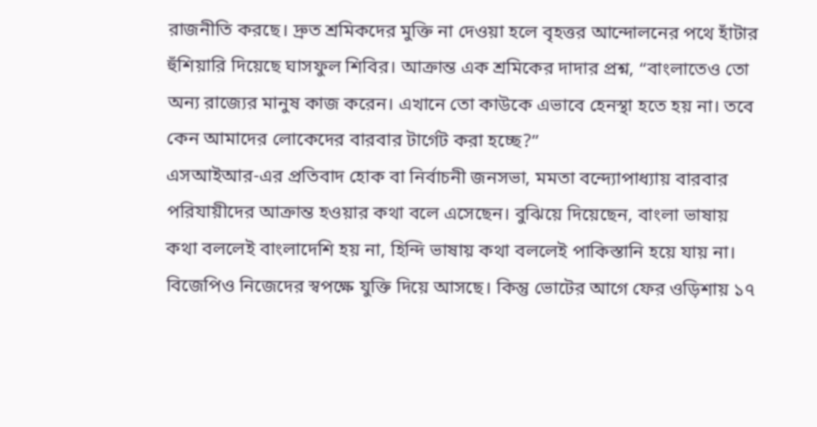রাজনীতি করছে। দ্রুত শ্রমিকদের মুক্তি না দেওয়া হলে বৃহত্তর আন্দোলনের পথে হাঁটার হুঁশিয়ারি দিয়েছে ঘাসফুল শিবির। আক্রান্ত এক শ্রমিকের দাদার প্রশ্ন, “বাংলাতেও তো অন্য রাজ্যের মানুষ কাজ করেন। এখানে তো কাউকে এভাবে হেনস্থা হতে হয় না। তবে কেন আমাদের লোকেদের বারবার টার্গেট করা হচ্ছে?”
এসআইআর-এর প্রতিবাদ হোক বা নির্বাচনী জনসভা, মমতা বন্দ্যোপাধ্যায় বারবার পরিযায়ীদের আক্রান্ত হওয়ার কথা বলে এসেছেন। বুঝিয়ে দিয়েছেন, বাংলা ভাষায় কথা বললেই বাংলাদেশি হয় না, হিন্দি ভাষায় কথা বললেই পাকিস্তানি হয়ে যায় না। বিজেপিও নিজেদের স্বপক্ষে যুক্তি দিয়ে আসছে। কিন্তু ভোটের আগে ফের ওড়িশায় ১৭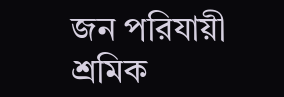জন পরিযায়ী শ্রমিক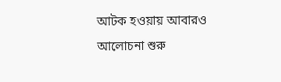আটক হওয়ায় আবারও আলোচনা শুরু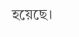হয়েছে।